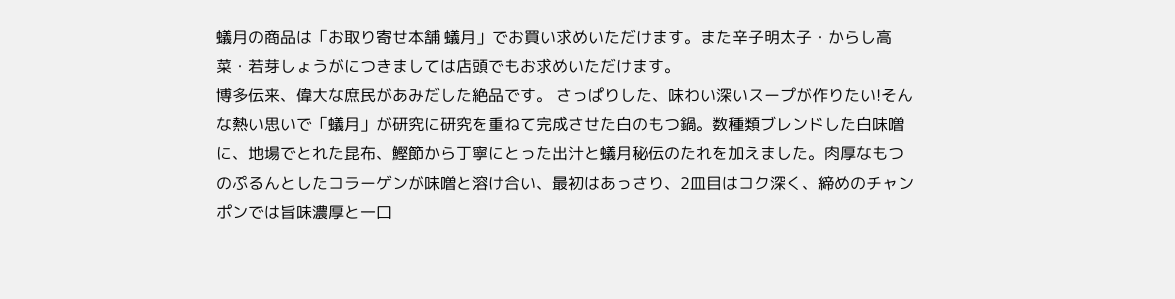蟻月の商品は「お取り寄せ本舗 蟻月」でお買い求めいただけます。また辛子明太子・からし高菜・若芽しょうがにつきましては店頭でもお求めいただけます。
博多伝来、偉大な庶民があみだした絶品です。 さっぱりした、味わい深いスープが作りたい!そんな熱い思いで「蟻月」が研究に研究を重ねて完成させた白のもつ鍋。数種類ブレンドした白味噌に、地場でとれた昆布、鰹節から丁寧にとった出汁と蟻月秘伝のたれを加えました。肉厚なもつのぷるんとしたコラーゲンが味噌と溶け合い、最初はあっさり、2皿目はコク深く、締めのチャンポンでは旨味濃厚と一口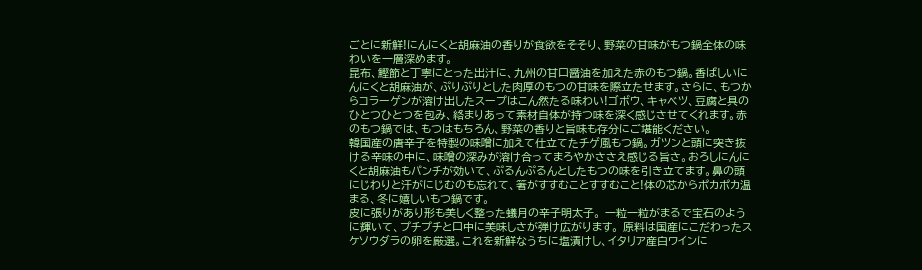ごとに新鮮!にんにくと胡麻油の香りが食欲をそそり、野菜の甘味がもつ鍋全体の味わいを一層深めます。
昆布、鰹節と丁寧にとった出汁に、九州の甘口醤油を加えた赤のもつ鍋。香ばしいにんにくと胡麻油が、ぷりぷりとした肉厚のもつの甘味を際立たせます。さらに、もつからコラーゲンが溶け出したスープはこん然たる味わい!ゴボウ、キャベツ、豆腐と具のひとつひとつを包み、絡まりあって素材自体が持つ味を深く感じさせてくれます。赤のもつ鍋では、もつはもちろん、野菜の香りと旨味も存分にご堪能ください。
韓国産の唐辛子を特製の味噌に加えて仕立てたチゲ風もつ鍋。ガツンと頭に突き抜ける辛味の中に、味噌の深みが溶け合ってまろやかささえ感じる旨さ。おろしにんにくと胡麻油もパンチが効いて、ぷるんぷるんとしたもつの味を引き立てます。鼻の頭にじわりと汗がにじむのも忘れて、箸がすすむことすすむこと!体の芯からポカポカ温まる、冬に嬉しいもつ鍋です。
皮に張りがあり形も美しく整った蟻月の辛子明太子。 一粒一粒がまるで宝石のように輝いて、プチプチと口中に美味しさが弾け広がります。 原料は国産にこだわったスケソウダラの卵を厳選。これを新鮮なうちに塩漬けし、イタリア産白ワインに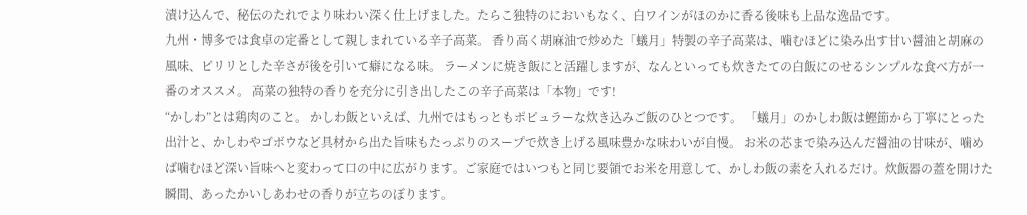漬け込んで、秘伝のたれでより味わい深く仕上げました。たらこ独特のにおいもなく、白ワインがほのかに香る後味も上品な逸品です。
九州・博多では食卓の定番として親しまれている辛子高菜。 香り高く胡麻油で炒めた「蟻月」特製の辛子高菜は、噛むほどに染み出す甘い醤油と胡麻の風味、ピリリとした辛さが後を引いて癖になる味。 ラーメンに焼き飯にと活躍しますが、なんといっても炊きたての白飯にのせるシンプルな食べ方が一番のオススメ。 高菜の独特の香りを充分に引き出したこの辛子高菜は「本物」です!
“かしわ”とは鶏肉のこと。 かしわ飯といえば、九州ではもっともポピュラーな炊き込みご飯のひとつです。 「蟻月」のかしわ飯は鰹節から丁寧にとった出汁と、かしわやゴボウなど具材から出た旨味もたっぷりのスープで炊き上げる風味豊かな味わいが自慢。 お米の芯まで染み込んだ醤油の甘味が、噛めば噛むほど深い旨味へと変わって口の中に広がります。ご家庭ではいつもと同じ要領でお米を用意して、かしわ飯の素を入れるだけ。炊飯器の蓋を開けた瞬間、あったかいしあわせの香りが立ちのぼります。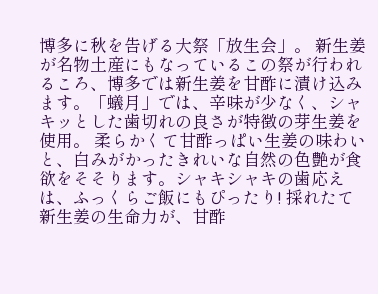博多に秋を告げる大祭「放生会」。 新生姜が名物土産にもなっているこの祭が行われるころ、博多では新生姜を甘酢に漬け込みます。「蟻月」では、辛味が少なく、シャキッとした歯切れの良さが特徴の芽生姜を使用。 柔らかくて甘酢っぱい生姜の味わいと、白みがかったきれいな自然の色艶が食欲をそそります。シャキシャキの歯応えは、ふっくらご飯にもぴったり! 採れたて新生姜の生命力が、甘酢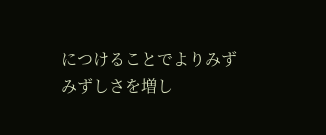につけることでよりみずみずしさを増し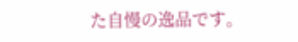た自慢の逸品です。